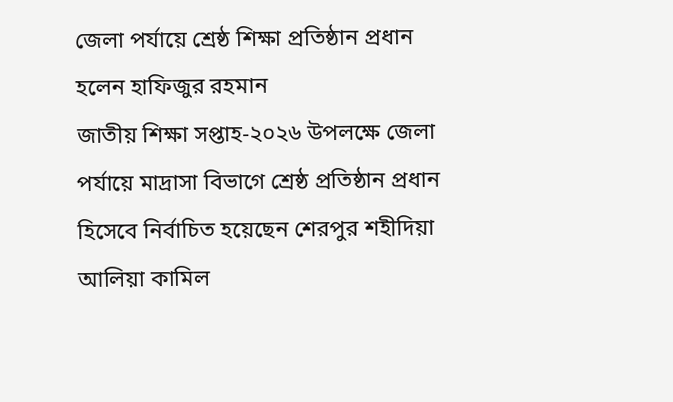জেলা পর্যায়ে শ্রেষ্ঠ শিক্ষা প্রতিষ্ঠান প্রধান হলেন হাফিজুর রহমান
জাতীয় শিক্ষা সপ্তাহ-২০২৬ উপলক্ষে জেলা পর্যায়ে মাদ্রাসা বিভাগে শ্রেষ্ঠ প্রতিষ্ঠান প্রধান হিসেবে নির্বাচিত হয়েছেন শেরপুর শহীদিয়া আলিয়া কামিল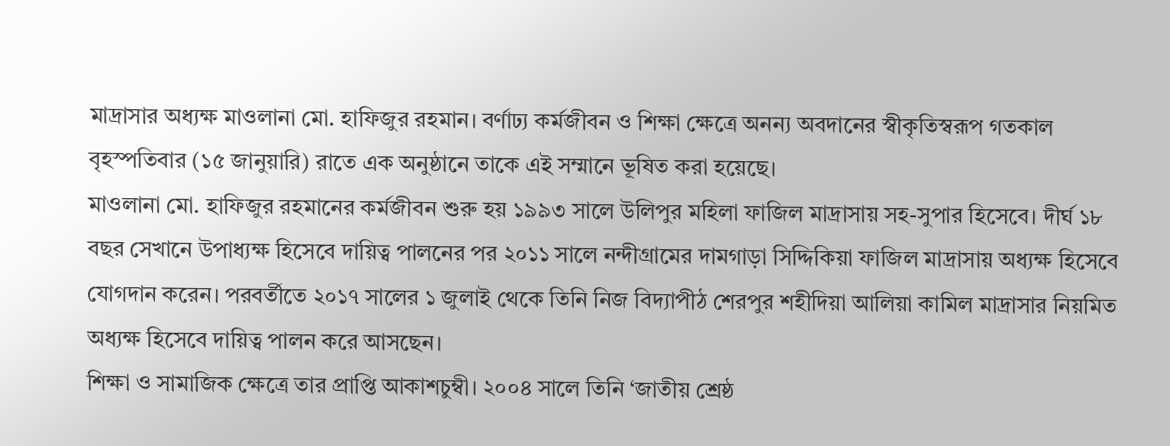মাদ্রাসার অধ্যক্ষ মাওলানা মো. হাফিজুর রহমান। বর্ণাঢ্য কর্মজীবন ও শিক্ষা ক্ষেত্রে অনন্য অবদানের স্বীকৃতিস্বরূপ গতকাল বৃহস্পতিবার (১৫ জানুয়ারি) রাতে এক অনুষ্ঠানে তাকে এই সম্মানে ভূষিত করা হয়েছে।
মাওলানা মো. হাফিজুর রহমানের কর্মজীবন শুরু হয় ১৯৯৩ সালে উলিপুর মহিলা ফাজিল মাদ্রাসায় সহ-সুপার হিসেবে। দীর্ঘ ১৮ বছর সেখানে উপাধ্যক্ষ হিসেবে দায়িত্ব পালনের পর ২০১১ সালে নন্দীগ্রামের দামগাড়া সিদ্দিকিয়া ফাজিল মাদ্রাসায় অধ্যক্ষ হিসেবে যোগদান করেন। পরবর্তীতে ২০১৭ সালের ১ জুলাই থেকে তিনি নিজ বিদ্যাপীঠ শেরপুর শহীদিয়া আলিয়া কামিল মাদ্রাসার নিয়মিত অধ্যক্ষ হিসেবে দায়িত্ব পালন করে আসছেন।
শিক্ষা ও সামাজিক ক্ষেত্রে তার প্রাপ্তি আকাশচুম্বী। ২০০৪ সালে তিনি ‘জাতীয় শ্রেষ্ঠ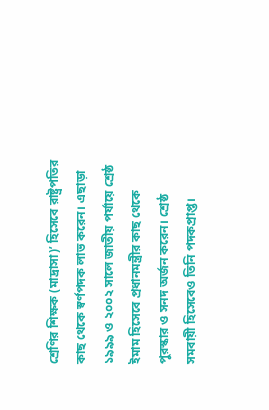শ্রেণির শিক্ষক (মাদ্রাসা)’ হিসেবে রাষ্ট্রপতির কাছ থেকে স্বর্ণপদক লাভ করেন। এছাড়া ১৯৯৯ ও ২০০২ সালে জাতীয় পর্যায়ে শ্রেষ্ঠ ইমাম হিসেবে প্রধানমন্ত্রীর কাছ থেকে পুরস্কার ও সনদ অর্জন করেন। শ্রেষ্ঠ সমবায়ী হিসেবেও তিনি পদকপ্রাপ্ত।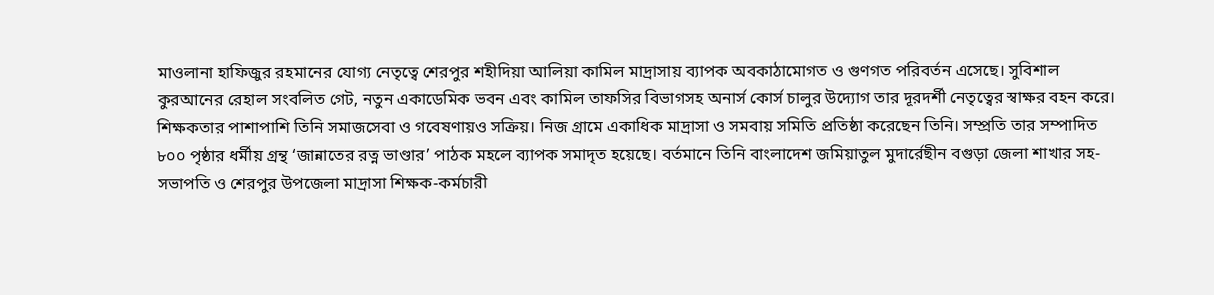মাওলানা হাফিজুর রহমানের যোগ্য নেতৃত্বে শেরপুর শহীদিয়া আলিয়া কামিল মাদ্রাসায় ব্যাপক অবকাঠামোগত ও গুণগত পরিবর্তন এসেছে। সুবিশাল কুরআনের রেহাল সংবলিত গেট, নতুন একাডেমিক ভবন এবং কামিল তাফসির বিভাগসহ অনার্স কোর্স চালুর উদ্যোগ তার দূরদর্শী নেতৃত্বের স্বাক্ষর বহন করে।
শিক্ষকতার পাশাপাশি তিনি সমাজসেবা ও গবেষণায়ও সক্রিয়। নিজ গ্রামে একাধিক মাদ্রাসা ও সমবায় সমিতি প্রতিষ্ঠা করেছেন তিনি। সম্প্রতি তার সম্পাদিত ৮০০ পৃষ্ঠার ধর্মীয় গ্রন্থ ‘জান্নাতের রত্ন ভাণ্ডার’ পাঠক মহলে ব্যাপক সমাদৃত হয়েছে। বর্তমানে তিনি বাংলাদেশ জমিয়াতুল মুদার্রেছীন বগুড়া জেলা শাখার সহ-সভাপতি ও শেরপুর উপজেলা মাদ্রাসা শিক্ষক-কর্মচারী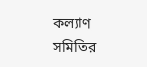কল্যাণ সমিতির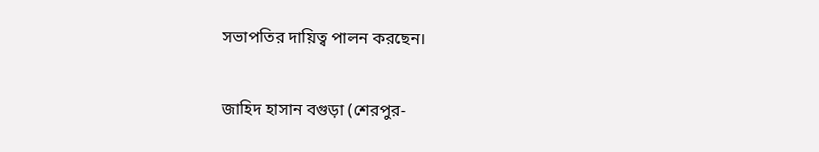সভাপতির দায়িত্ব পালন করছেন।

জাহিদ হাসান বগুড়া (শেরপুর-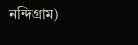নন্দিগ্রাম)